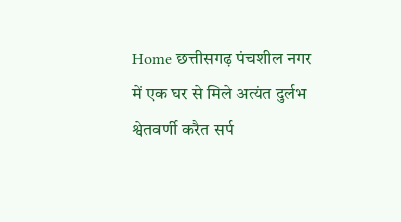Home छत्तीसगढ़ पंचशील नगर में एक घर से मिले अत्यंत दुर्लभ श्वेतवर्णी करैत सर्प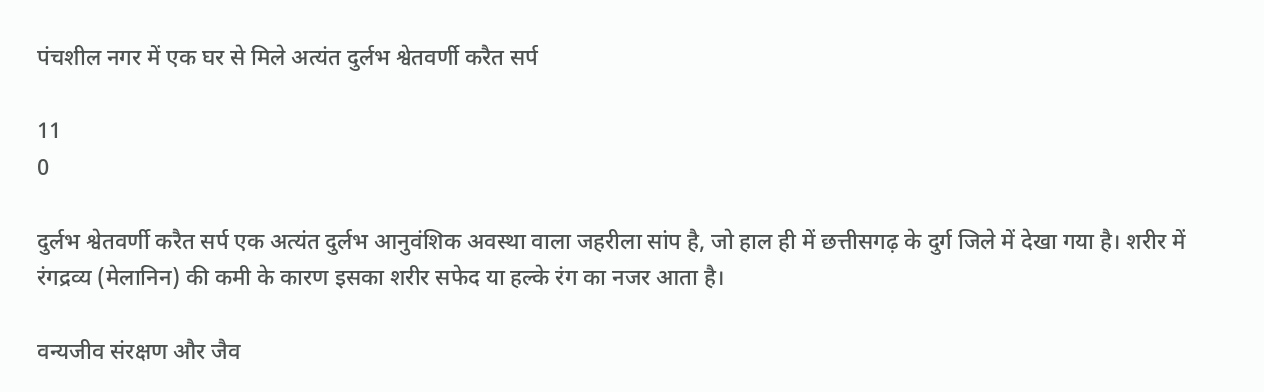पंचशील नगर में एक घर से मिले अत्यंत दुर्लभ श्वेतवर्णी करैत सर्प

11
0

दुर्लभ श्वेतवर्णी करैत सर्प एक अत्यंत दुर्लभ आनुवंशिक अवस्था वाला जहरीला सांप है, जो हाल ही में छत्तीसगढ़ के दुर्ग जिले में देखा गया है। शरीर में रंगद्रव्य (मेलानिन) की कमी के कारण इसका शरीर सफेद या हल्के रंग का नजर आता है।

वन्यजीव संरक्षण और जैव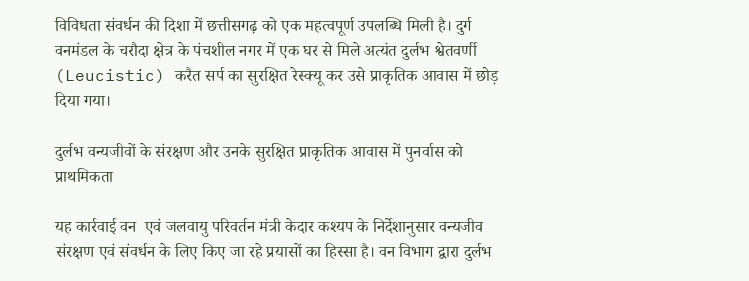विविधता संवर्धन की दिशा में छत्तीसगढ़ को एक महत्वपूर्ण उपलब्धि मिली है। दुर्ग वनमंडल के चरौदा क्षेत्र के पंचशील नगर में एक घर से मिले अत्यंत दुर्लभ श्वेतवर्णी (Leucistic) करैत सर्प का सुरक्षित रेस्क्यू कर उसे प्राकृतिक आवास में छोड़ दिया गया।

दुर्लभ वन्यजीवों के संरक्षण और उनके सुरक्षित प्राकृतिक आवास में पुनर्वास को प्राथमिकता

यह कार्रवाई वन  एवं जलवायु परिवर्तन मंत्री केदार कश्यप के निर्देशानुसार वन्यजीव संरक्षण एवं संवर्धन के लिए किए जा रहे प्रयासों का हिस्सा है। वन विभाग द्वारा दुर्लभ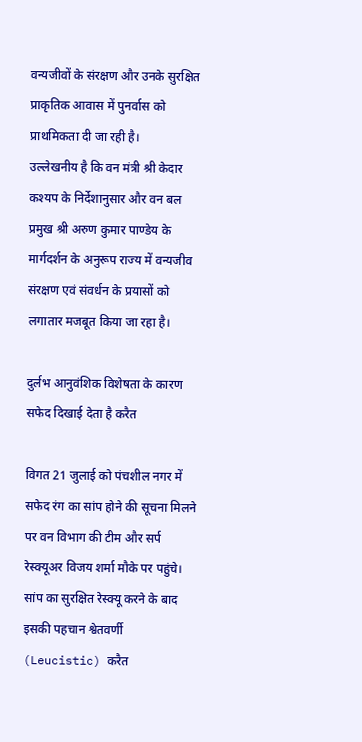वन्यजीवों के संरक्षण और उनके सुरक्षित प्राकृतिक आवास में पुनर्वास को प्राथमिकता दी जा रही है।
उल्लेखनीय है कि वन मंत्री श्री केदार कश्यप के निर्देशानुसार और वन बल प्रमुख श्री अरुण कुमार पाण्डेय के मार्गदर्शन के अनुरूप राज्य में वन्यजीव संरक्षण एवं संवर्धन के प्रयासों को लगातार मजबूत किया जा रहा है।

दुर्लभ आनुवंशिक विशेषता के कारण सफेद दिखाई देता है करैत

विगत 21 जुलाई को पंचशील नगर में सफेद रंग का सांप होने की सूचना मिलने पर वन विभाग की टीम और सर्प रेस्क्यूअर विजय शर्मा मौके पर पहुंचे। सांप का सुरक्षित रेस्क्यू करने के बाद इसकी पहचान श्वेतवर्णी (Leucistic) करैत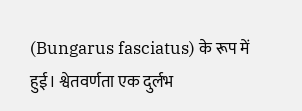(Bungarus fasciatus) के रूप में हुई। श्वेतवर्णता एक दुर्लभ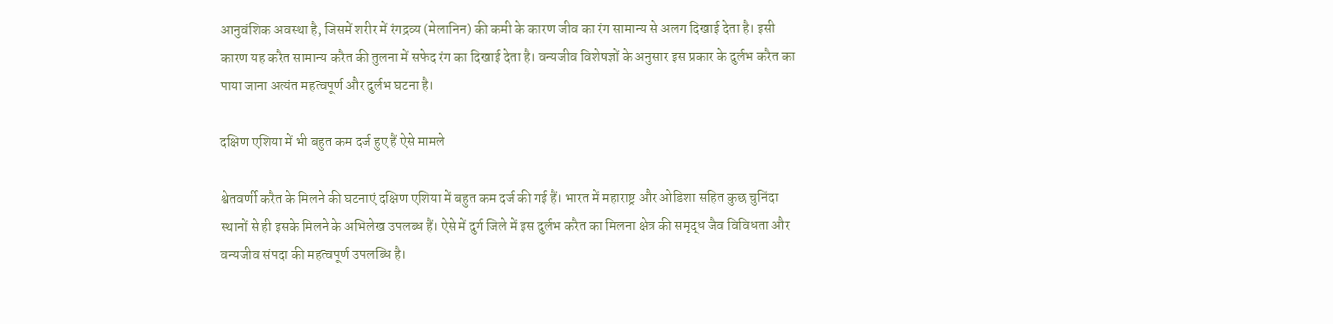आनुवंशिक अवस्था है, जिसमें शरीर में रंगद्रव्य (मेलानिन) की कमी के कारण जीव का रंग सामान्य से अलग दिखाई देता है। इसी कारण यह करैत सामान्य करैत की तुलना में सफेद रंग का दिखाई देता है। वन्यजीव विशेषज्ञों के अनुसार इस प्रकार के दुर्लभ करैत का पाया जाना अत्यंत महत्वपूर्ण और दुर्लभ घटना है।

दक्षिण एशिया में भी बहुत कम दर्ज हुए हैं ऐसे मामले

श्वेतवर्णी करैत के मिलने की घटनाएं दक्षिण एशिया में बहुत कम दर्ज की गई हैं। भारत में महाराष्ट्र और ओडिशा सहित कुछ चुनिंदा स्थानों से ही इसके मिलने के अभिलेख उपलब्ध हैं। ऐसे में दुर्ग जिले में इस दुर्लभ करैत का मिलना क्षेत्र की समृद्ध जैव विविधता और वन्यजीव संपदा की महत्वपूर्ण उपलब्धि है।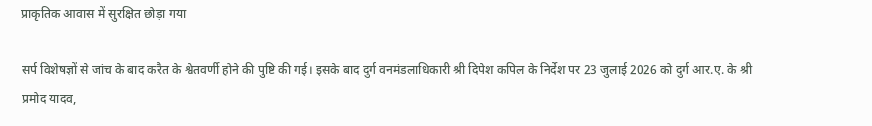प्राकृतिक आवास में सुरक्षित छोड़ा गया

सर्प विशेषज्ञों से जांच के बाद करैत के श्वेतवर्णी होने की पुष्टि की गई। इसके बाद दुर्ग वनमंडलाधिकारी श्री दिपेश कपिल के निर्देश पर 23 जुलाई 2026 को दुर्ग आर.ए. के श्री प्रमोद यादव,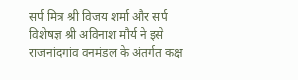सर्प मित्र श्री विजय शर्मा और सर्प विशेषज्ञ श्री अविनाश मौर्य ने इसे राजनांदगांव वनमंडल के अंतर्गत कक्ष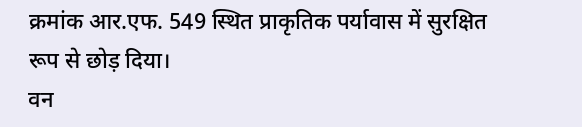क्रमांक आर.एफ. 549 स्थित प्राकृतिक पर्यावास में सुरक्षित रूप से छोड़ दिया।
वन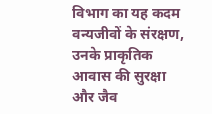विभाग का यह कदम वन्यजीवों के संरक्षण, उनके प्राकृतिक आवास की सुरक्षा और जैव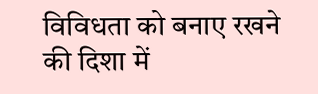विविधता को बनाए रखने की दिशा में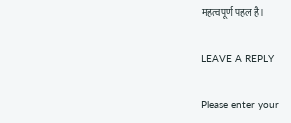महत्वपूर्ण पहल है।

LEAVE A REPLY

Please enter your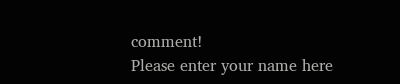comment!
Please enter your name here